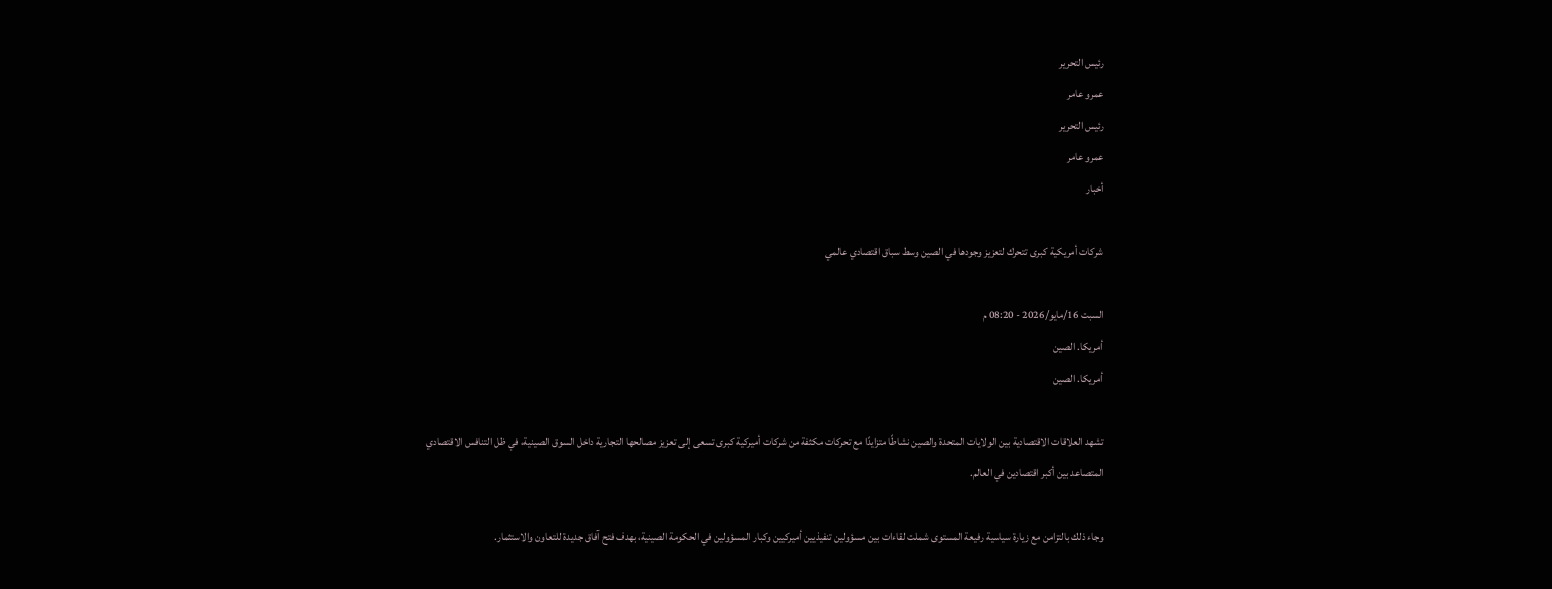رئيس التحرير
عمرو عامر
رئيس التحرير
عمرو عامر
أخبار

شركات أمريكية كبرى تتحرك لتعزيز وجودها في الصين وسط سباق اقتصادي عالمي

السبت 16/مايو/2026 - 08:20 م
أمريكا. الصين
أمريكا. الصين

تشهد العلاقات الاقتصادية بين الولايات المتحدة والصين نشاطًا متزايدًا مع تحركات مكثفة من شركات أميركية كبرى تسعى إلى تعزيز مصالحها التجارية داخل السوق الصينية، في ظل التنافس الاقتصادي المتصاعد بين أكبر اقتصادين في العالم.

وجاء ذلك بالتزامن مع زيارة سياسية رفيعة المستوى شملت لقاءات بين مسؤولين تنفيذيين أميركيين وكبار المسؤولين في الحكومة الصينية، بهدف فتح آفاق جديدة للتعاون والاستثمار.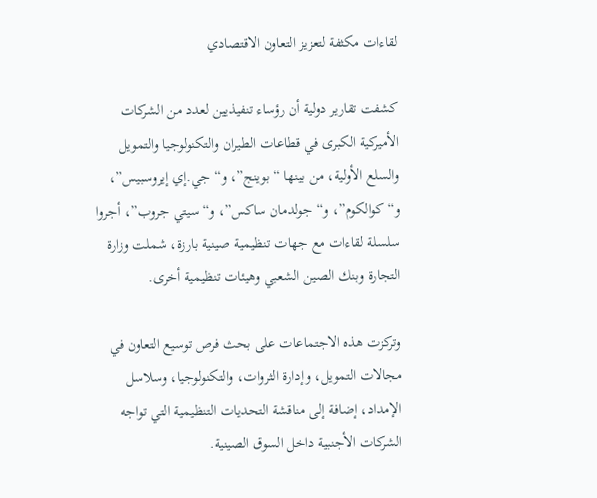لقاءات مكثفة لتعزيز التعاون الاقتصادي

كشفت تقارير دولية أن رؤساء تنفيذيين لعدد من الشركات الأميركية الكبرى في قطاعات الطيران والتكنولوجيا والتمويل والسلع الأولية، من بينها “بوينج”، و“جي.إي إيروسبيس”، و“كوالكوم”، و“جولدمان ساكس”، و“سيتي جروب”، أجروا سلسلة لقاءات مع جهات تنظيمية صينية بارزة، شملت وزارة التجارة وبنك الصين الشعبي وهيئات تنظيمية أخرى.

وتركزت هذه الاجتماعات على بحث فرص توسيع التعاون في مجالات التمويل، وإدارة الثروات، والتكنولوجيا، وسلاسل الإمداد، إضافة إلى مناقشة التحديات التنظيمية التي تواجه الشركات الأجنبية داخل السوق الصينية.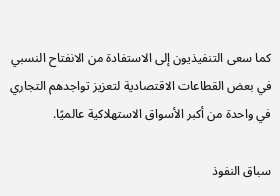كما سعى التنفيذيون إلى الاستفادة من الانفتاح النسبي في بعض القطاعات الاقتصادية لتعزيز تواجدهم التجاري في واحدة من أكبر الأسواق الاستهلاكية عالميًا.

سباق النفوذ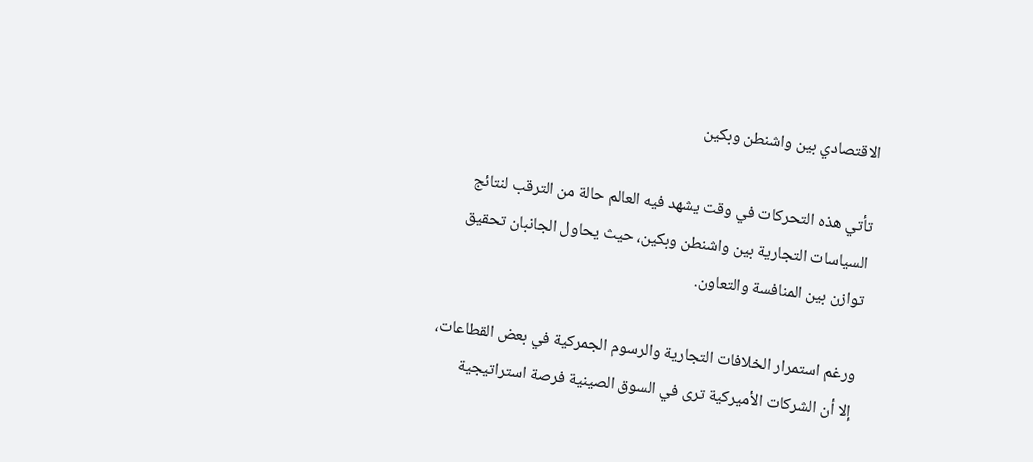الاقتصادي بين واشنطن وبكين

تأتي هذه التحركات في وقت يشهد فيه العالم حالة من الترقب لنتائج السياسات التجارية بين واشنطن وبكين، حيث يحاول الجانبان تحقيق توازن بين المنافسة والتعاون.

ورغم استمرار الخلافات التجارية والرسوم الجمركية في بعض القطاعات، إلا أن الشركات الأميركية ترى في السوق الصينية فرصة استراتيجية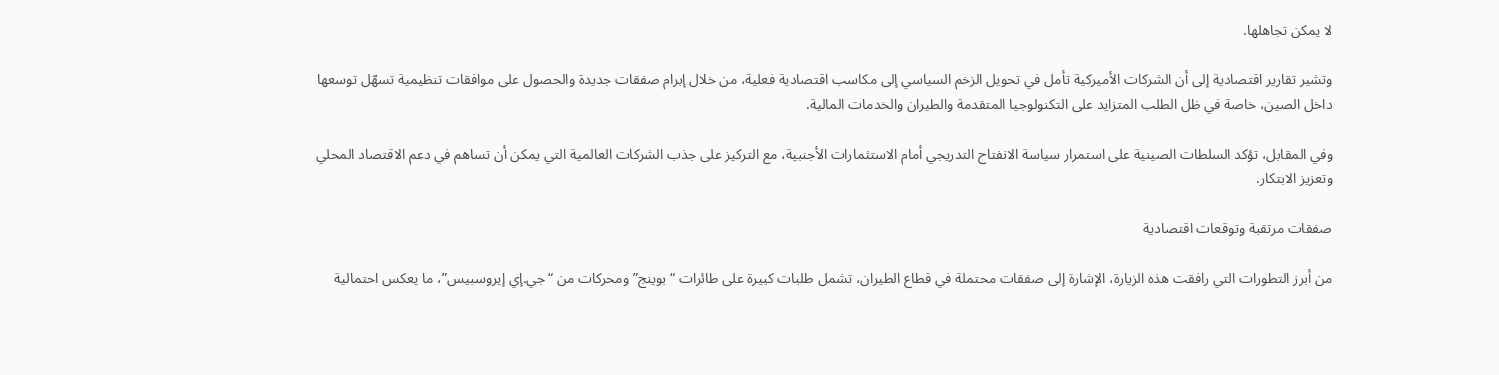لا يمكن تجاهلها.

وتشير تقارير اقتصادية إلى أن الشركات الأميركية تأمل في تحويل الزخم السياسي إلى مكاسب اقتصادية فعلية، من خلال إبرام صفقات جديدة والحصول على موافقات تنظيمية تسهّل توسعها داخل الصين، خاصة في ظل الطلب المتزايد على التكنولوجيا المتقدمة والطيران والخدمات المالية.

وفي المقابل، تؤكد السلطات الصينية على استمرار سياسة الانفتاح التدريجي أمام الاستثمارات الأجنبية، مع التركيز على جذب الشركات العالمية التي يمكن أن تساهم في دعم الاقتصاد المحلي وتعزيز الابتكار.

صفقات مرتقبة وتوقعات اقتصادية

من أبرز التطورات التي رافقت هذه الزيارة، الإشارة إلى صفقات محتملة في قطاع الطيران، تشمل طلبات كبيرة على طائرات “بوينج” ومحركات من “جي.إي إيروسبيس”، ما يعكس احتمالية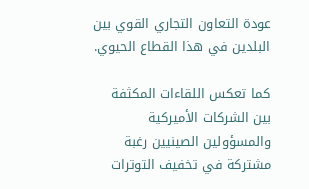عودة التعاون التجاري القوي بين البلدين في هذا القطاع الحيوي.

كما تعكس اللقاءات المكثفة بين الشركات الأميركية والمسؤولين الصينيين رغبة مشتركة في تخفيف التوترات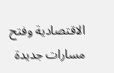الاقتصادية وفتح مسارات جديدة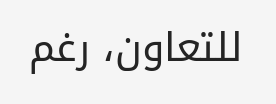للتعاون، رغم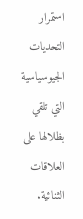استمرار التحديات الجيوسياسية التي تلقي بظلالها على العلاقات الثنائية.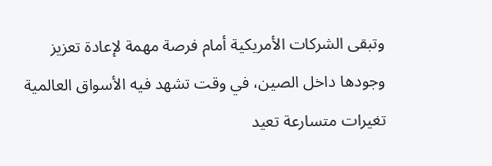وتبقى الشركات الأمريكية أمام فرصة مهمة لإعادة تعزيز وجودها داخل الصين، في وقت تشهد فيه الأسواق العالمية تغيرات متسارعة تعيد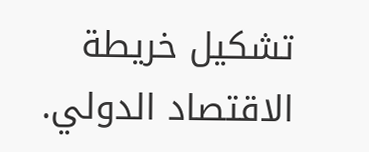تشكيل خريطة الاقتصاد الدولي.